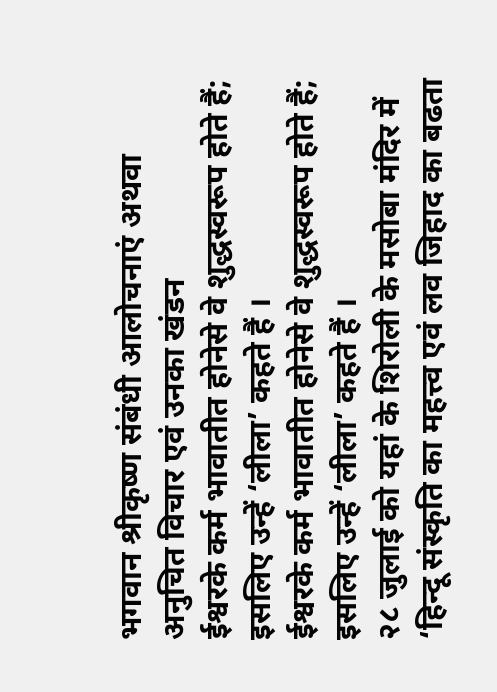भगवान श्रीकृष्ण संबंधी आलोचनाएं अथवा अनुचित विचार एवं उनका खंडन
ईश्वरके कर्म भावातीत होनेसे वे शुद्धस्वरूप होते हैं; इसलिए उन्हें ‘लीला’ कहते हैं ।
ईश्वरके कर्म भावातीत होनेसे वे शुद्धस्वरूप होते हैं; इसलिए उन्हें ‘लीला’ कहते हैं ।
२८ जुलाई को यहां के शिरोली के मसोबा मंदिर में ‘हिन्दू संस्कृति का महत्त्व एवं लव जिहाद का बढता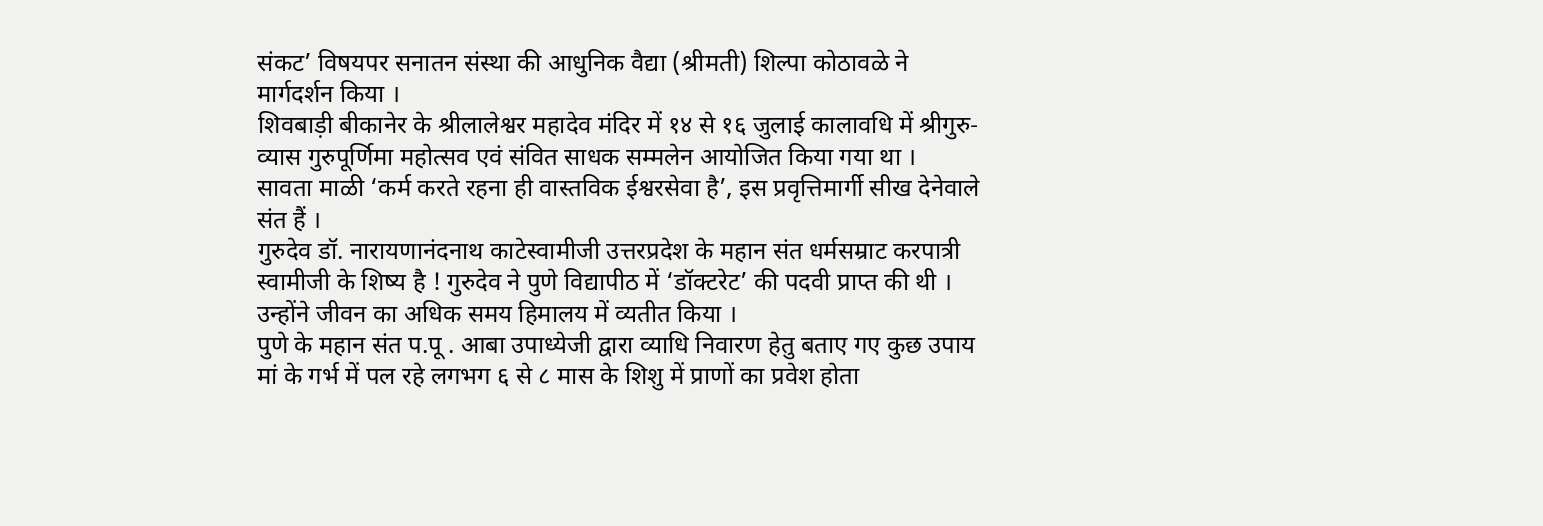संकट’ विषयपर सनातन संस्था की आधुनिक वैद्या (श्रीमती) शिल्पा कोठावळे ने मार्गदर्शन किया ।
शिवबाड़ी बीकानेर के श्रीलालेश्वर महादेव मंदिर में १४ से १६ जुलाई कालावधि में श्रीगुरु-व्यास गुरुपूर्णिमा महोत्सव एवं संवित साधक सम्मलेन आयोजित किया गया था ।
सावता माळी ‘कर्म करते रहना ही वास्तविक ईश्वरसेवा है’, इस प्रवृत्तिमार्गी सीख देनेवाले संत हैं ।
गुरुदेव डॉ. नारायणानंदनाथ काटेस्वामीजी उत्तरप्रदेश के महान संत धर्मसम्राट करपात्री स्वामीजी के शिष्य है ! गुरुदेव ने पुणे विद्यापीठ में ‘डॉक्टरेट’ की पदवी प्राप्त की थी । उन्होंने जीवन का अधिक समय हिमालय में व्यतीत किया ।
पुणे के महान संत प.पू . आबा उपाध्येजी द्वारा व्याधि निवारण हेतु बताए गए कुछ उपाय
मां के गर्भ में पल रहे लगभग ६ से ८ मास के शिशु में प्राणों का प्रवेश होता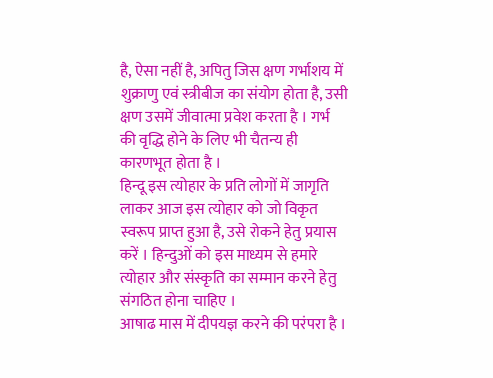है, ऐसा नहीं है, अपितु जिस क्षण गर्भाशय में शुक्राणु एवं स्त्रीबीज का संयोग होता है, उसी क्षण उसमें जीवात्मा प्रवेश करता है । गर्भ की वृद्धि होने के लिए भी चैतन्य ही कारणभूत होता है ।
हिन्दू इस त्योहार के प्रति लोगों में जागृति लाकर आज इस त्योहार को जो विकृत स्वरूप प्राप्त हुआ है, उसे रोकने हेतु प्रयास करें । हिन्दुओं को इस माध्यम से हमारे त्योहार और संस्कृति का सम्मान करने हेतु संगठित होना चाहिए ।
आषाढ मास में दीपयज्ञ करने की परंपरा है ।